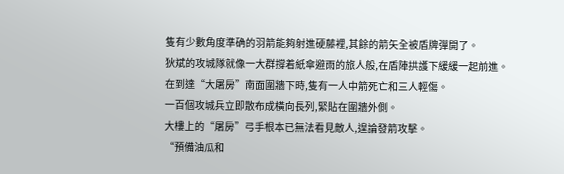隻有少數角度準确的羽箭能夠射進硬藤裡,其餘的箭矢全被盾牌彈開了。
狄斌的攻城隊就像一大群撐着紙傘避雨的旅人般,在盾陣拱護下緩緩一起前進。
在到達“大屠房”南面圍牆下時,隻有一人中箭死亡和三人輕傷。
一百個攻城兵立即散布成橫向長列,緊貼在圍牆外側。
大樓上的“屠房”弓手根本已無法看見敵人,遑論發箭攻擊。
“預備油瓜和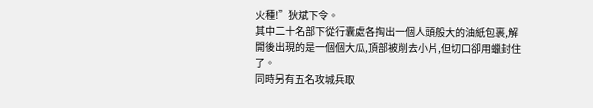火種!”狄斌下令。
其中二十名部下從行囊處各掏出一個人頭般大的油紙包裹,解開後出現的是一個個大瓜,頂部被削去小片,但切口卻用蠟封住了。
同時另有五名攻城兵取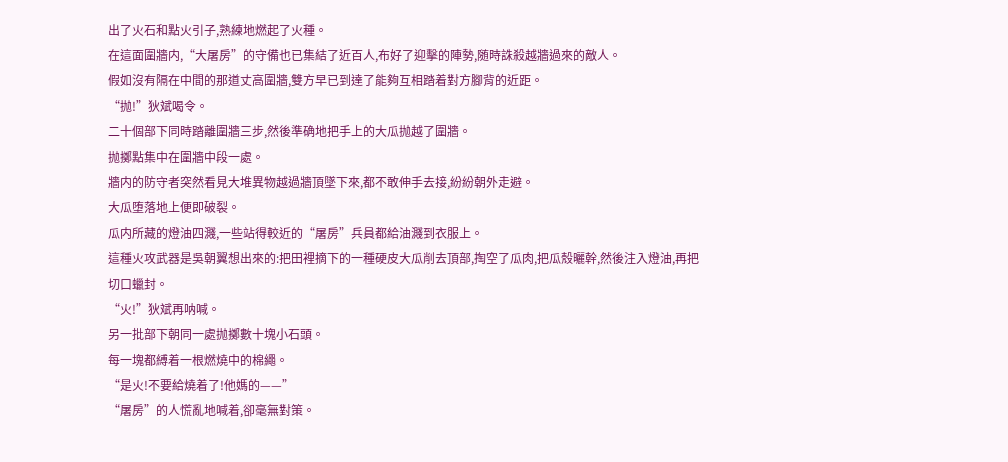出了火石和點火引子,熟練地燃起了火種。
在這面圍牆内,“大屠房”的守備也已集結了近百人,布好了迎擊的陣勢,随時誅殺越牆過來的敵人。
假如沒有隔在中間的那道丈高圍牆,雙方早已到達了能夠互相踏着對方腳背的近距。
“抛!”狄斌喝令。
二十個部下同時踏離圍牆三步,然後準确地把手上的大瓜抛越了圍牆。
抛擲點集中在圍牆中段一處。
牆内的防守者突然看見大堆異物越過牆頂墜下來,都不敢伸手去接,紛紛朝外走避。
大瓜堕落地上便即破裂。
瓜内所藏的燈油四濺,一些站得較近的“屠房”兵員都給油濺到衣服上。
這種火攻武器是吳朝翼想出來的:把田裡摘下的一種硬皮大瓜削去頂部,掏空了瓜肉,把瓜殼曬幹,然後注入燈油,再把切口蠟封。
“火!”狄斌再呐喊。
另一批部下朝同一處抛擲數十塊小石頭。
每一塊都縛着一根燃燒中的棉繩。
“是火!不要給燒着了!他媽的——”
“屠房”的人慌亂地喊着,卻毫無對策。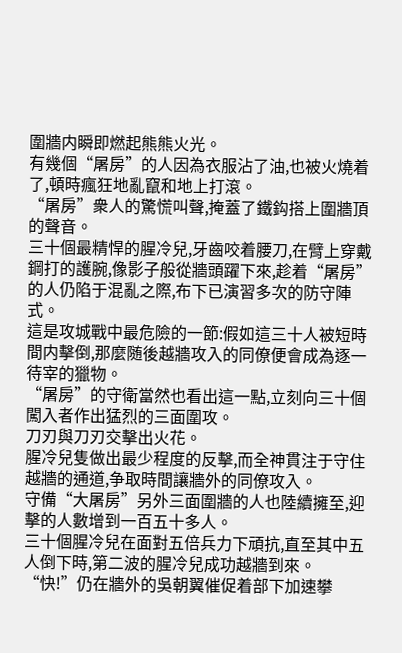圍牆内瞬即燃起熊熊火光。
有幾個“屠房”的人因為衣服沾了油,也被火燒着了,頓時瘋狂地亂竄和地上打滾。
“屠房”衆人的驚慌叫聲,掩蓋了鐵鈎搭上圍牆頂的聲音。
三十個最精悍的腥冷兒,牙齒咬着腰刀,在臂上穿戴鋼打的護腕,像影子般從牆頭躍下來,趁着“屠房”的人仍陷于混亂之際,布下已演習多次的防守陣式。
這是攻城戰中最危險的一節:假如這三十人被短時間内擊倒,那麼随後越牆攻入的同僚便會成為逐一待宰的獵物。
“屠房”的守衛當然也看出這一點,立刻向三十個闖入者作出猛烈的三面圍攻。
刀刃與刀刃交擊出火花。
腥冷兒隻做出最少程度的反擊,而全神貫注于守住越牆的通道,争取時間讓牆外的同僚攻入。
守備“大屠房”另外三面圍牆的人也陸續擁至,迎擊的人數增到一百五十多人。
三十個腥冷兒在面對五倍兵力下頑抗,直至其中五人倒下時,第二波的腥冷兒成功越牆到來。
“快!”仍在牆外的吳朝翼催促着部下加速攀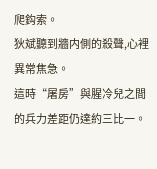爬鈎索。
狄斌聽到牆内側的殺聲,心裡異常焦急。
這時“屠房”與腥冷兒之間的兵力差距仍達約三比一。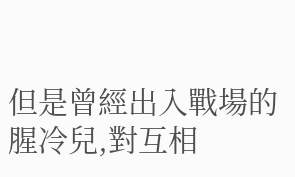但是曾經出入戰場的腥冷兒,對互相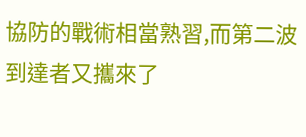協防的戰術相當熟習,而第二波到達者又攜來了